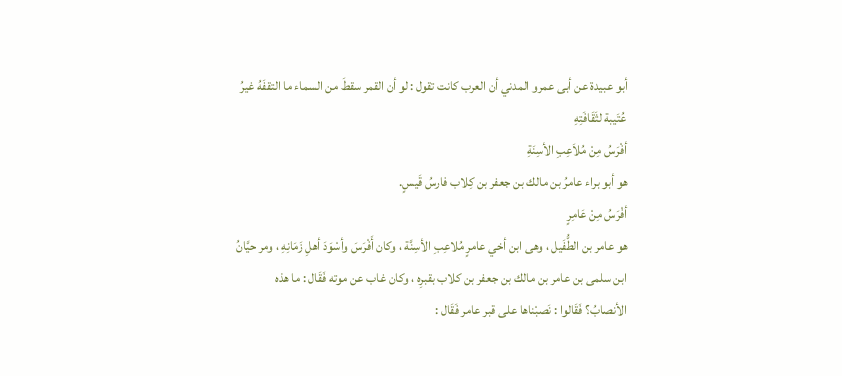أبو عبيدة عن أبى عمرو المدني أن العرب كانت تقول : لو أن القمر سقطَ من السماء ما التقفَهُ غيرُ عُتَيبة لثَقَافَتِهِ
أفْرَسُ مِنْ مُلاَعِبِ الأسِنَةِ
هو أبو براء عامرُ بن مالك بن جعفر بن كِلاب فارسُ قَيسٍ.
أفْرَسُ مِنْ عَامِرٍ
هو عامر بن الطُّفَيل ، وهى ابن أخي عامرٍ مُلاعِبِ الأسِنَّة ، وكان أَفْرَسَ وأسْوَدَ أهلِ زَمَانِهِ ، ومر حيَّانُ ابن سلمى بن عامر بن مالك بن جعفر بن كلاب بقبرِه ، وكان غاب عن موته فَقَال : ما هذه الأنصابُ؟ فَقَالوا : نَصبْناها على قبر عامر فَقَال :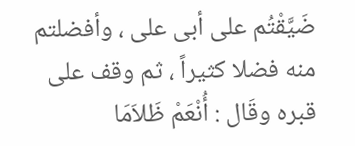ضَيَّقْتُم على أبى على ، وأفضلتم منه فضلا كثيراً ، ثم وقف على قبره وقَال : أُنْعَمْ ظَلاَمَا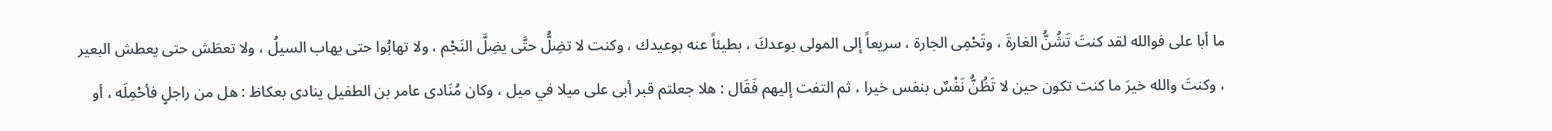ما أبا على فوالله لقد كنتَ تَشُنُّ الغارةَ ، وتَحْمِى الجارة ، سريعاً إلى المولى بوعدكَ ، بطيئاً عنه بوعيدك ، وكنت لا تضِلُّ حتَّى يضِلَّ النَجْم ، ولا تهابُوا حتى يهاب السيلُ ، ولا تعطَش حتى يعطش البعير ، وكنتَ والله خيرَ ما كنت تكون حين لا تَظُنُّ نَفْسٌ بنفس خيرا ، ثم التفت إليهم فَقَال : هلا جعلتم قبر أبى على ميلا في ميل ، وكان مُنَادى عامر بن الطفيل ينادى بعكاظ : هل من راجلٍ فأحْمِلَه ، أو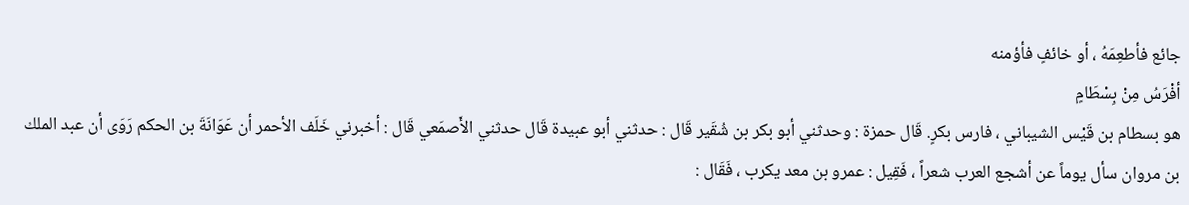جائع فأطعِمَهُ ، أو خائفٍ فأؤمنه
أفْرَسُ مِنْ بِسْطَامٍ
هو بسطام بن قَيْس الشيباني ، فارس بكرٍ. قَال حمزة : وحدثني أبو بكر بن شُقَير قَال : حدثني أبو عبيدة قَال حدثني الأَصمَعي قَال : أخبرني خَلَف الأحمر أن عَوَانَةَ بن الحكم رَوَى أن عبد الملك بن مروان سأل يوماً عن أشجع العرب شعراً ، فَقِيل : عمرو بن معد يكرب ، فَقَال :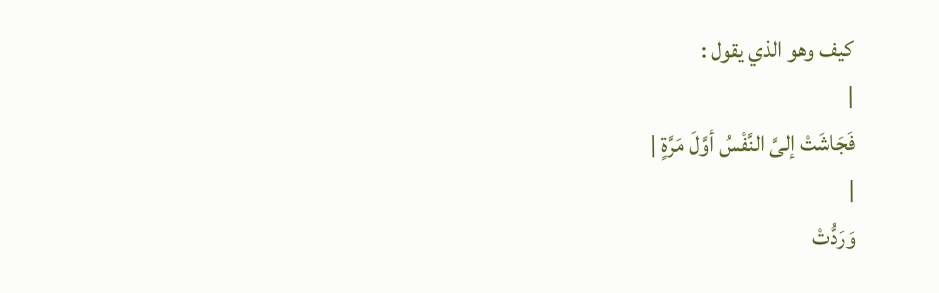كيف وهو الذي يقول :
|
فَجَاشَتْ إلىَّ النَّفْسُ أوَّلَ مَرَّةٍ |
|
وَرَدُّتْ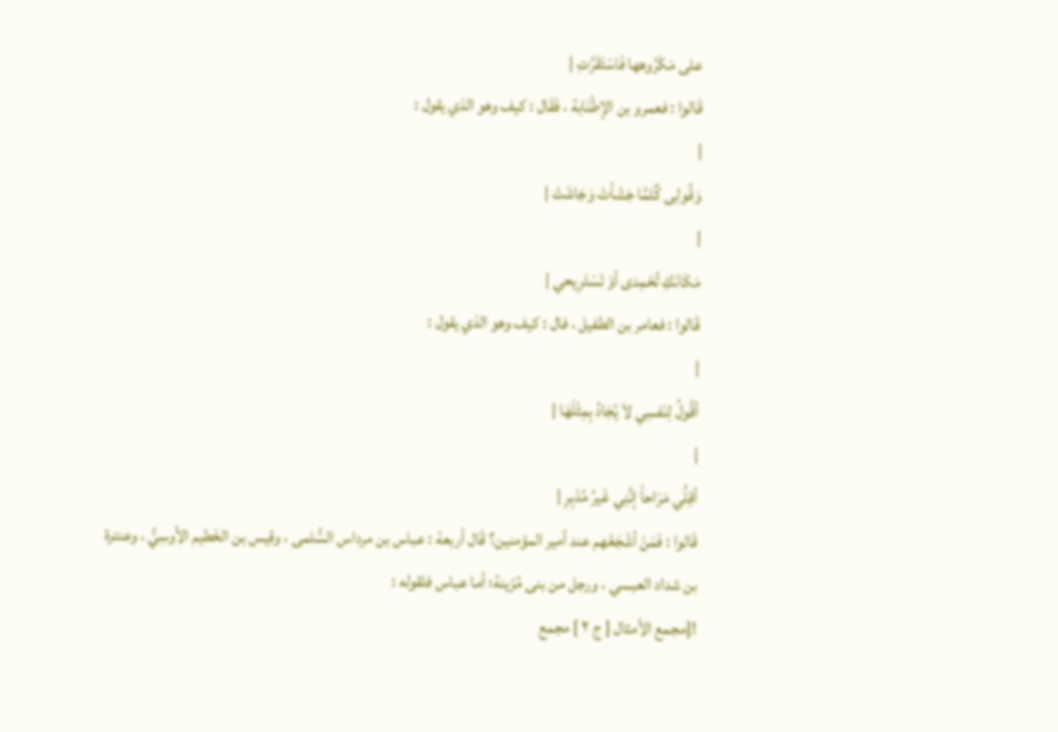على مَكْرُوهها فَاسْتَقَرَّتِ |
قَالوا : فعمرو بن الإطْنَابة ، فَقَال : كيف وهو الذي يقول :
|
وَقُولِى كٌلمَّا جَشَأتْ وَجَاشَتْ |
|
مَكَانَكِ تُحْمِدى أوْ تَسْتَرِيحي |
قَالوا : فعامر بن الطفيل ، فال : كيف وهو الذي يقول :
|
أقُولُ لِنَفسِي لاَ يُجَادُ بِمِثْلَهَا |
|
أقِلِّي مَرَاحاً إنَّنِي غَيرُ مُدْبِرِ |
قَالوا : فَمَنْ أشْجَعُهم عند أمير المؤمنين؟ قَال أربعة : عباس بن مرداس السُّلمى ، وقيس بن الخَطيم الأوسِيُّ ، وعنترة بن شداد العبسي ، ورجل من بنى مُزَينة؛ أما عباس فلقوله :
![مجمع الأمثال [ ج ٢ ] مجمع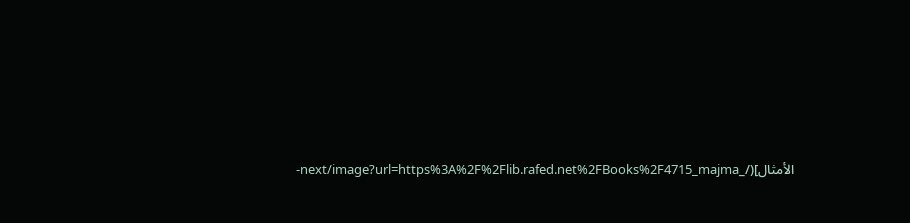الأمثال](/_next/image?url=https%3A%2F%2Flib.rafed.net%2FBooks%2F4715_majma-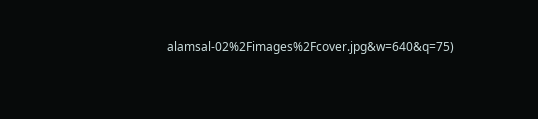alamsal-02%2Fimages%2Fcover.jpg&w=640&q=75)